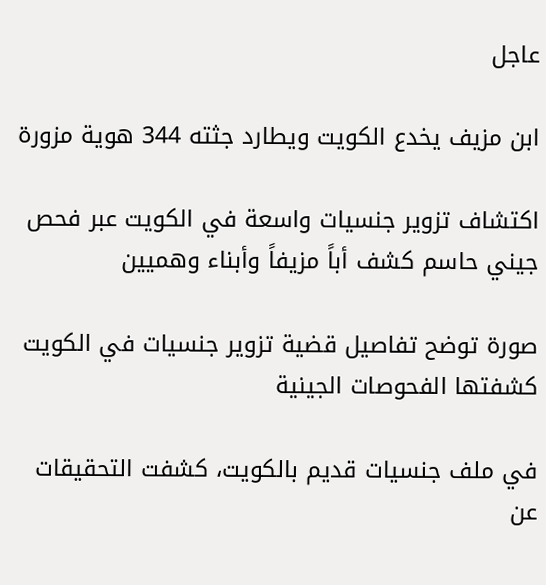عاجل

ابن مزيف يخدع الكويت ويطارد جثته 344 هوية مزورة

اكتشاف تزوير جنسيات واسعة في الكويت عبر فحص جيني حاسم كشف أباً مزيفاً وأبناء وهميين

صورة توضح تفاصيل قضية تزوير جنسيات في الكويت كشفتها الفحوصات الجينية

في ملف جنسيات قديم بالكويت، كشفت التحقيقات عن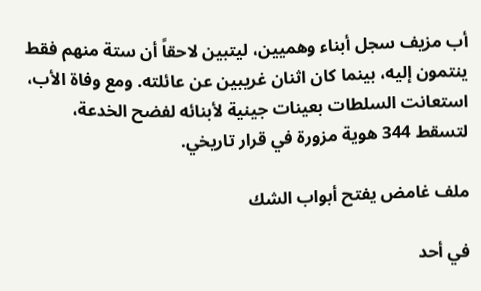أب مزيف سجل أبناء وهميين، ليتبين لاحقاً أن ستة منهم فقط ينتمون إليه، بينما كان اثنان غريبين عن عائلته. ومع وفاة الأب، استعانت السلطات بعينات جينية لأبنائه لفضح الخدعة، لتسقط 344 هوية مزورة في قرار تاريخي.

ملف غامض يفتح أبواب الشك

في أحد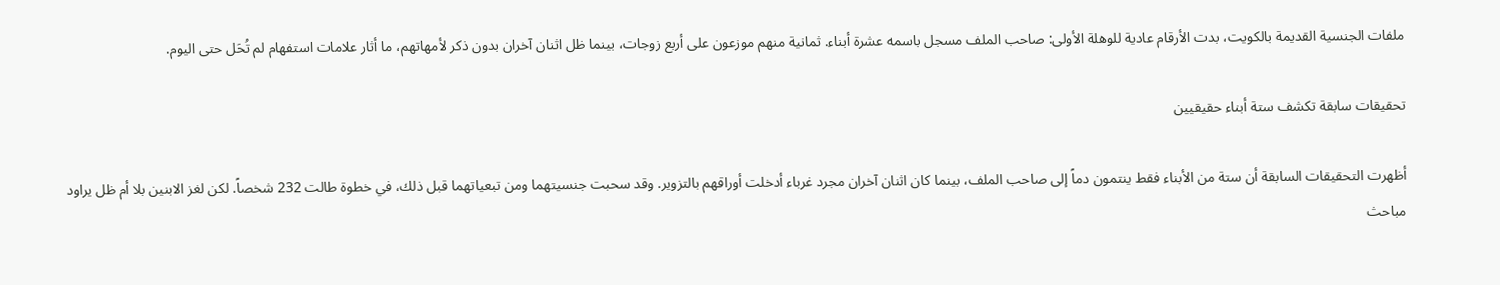ملفات الجنسية القديمة بالكويت، بدت الأرقام عادية للوهلة الأولى: صاحب الملف مسجل باسمه عشرة أبناء. ثمانية منهم موزعون على أربع زوجات، بينما ظل اثنان آخران بدون ذكر لأمهاتهم، ما أثار علامات استفهام لم تُحَل حتى اليوم.

تحقيقات سابقة تكشف ستة أبناء حقيقيين

أظهرت التحقيقات السابقة أن ستة من الأبناء فقط ينتمون دماً إلى صاحب الملف، بينما كان اثنان آخران مجرد غرباء أدخلت أوراقهم بالتزوير. وقد سحبت جنسيتهما ومن تبعياتهما قبل ذلك، في خطوة طالت 232 شخصاً. لكن لغز الابنين بلا أم ظل يراود مباحث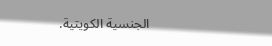الجنسية الكويتية.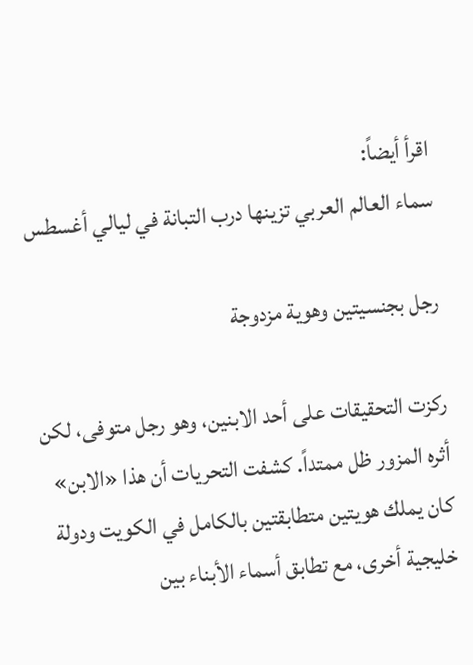اقرأ أيضاً:
سماء العالم العربي تزينها درب التبانة في ليالي أغسطس

رجل بجنسيتين وهوية مزدوجة

ركزت التحقيقات على أحد الابنين، وهو رجل متوفى، لكن أثره المزور ظل ممتداً. كشفت التحريات أن هذا «الابن» كان يملك هويتين متطابقتين بالكامل في الكويت ودولة خليجية أخرى، مع تطابق أسماء الأبناء بين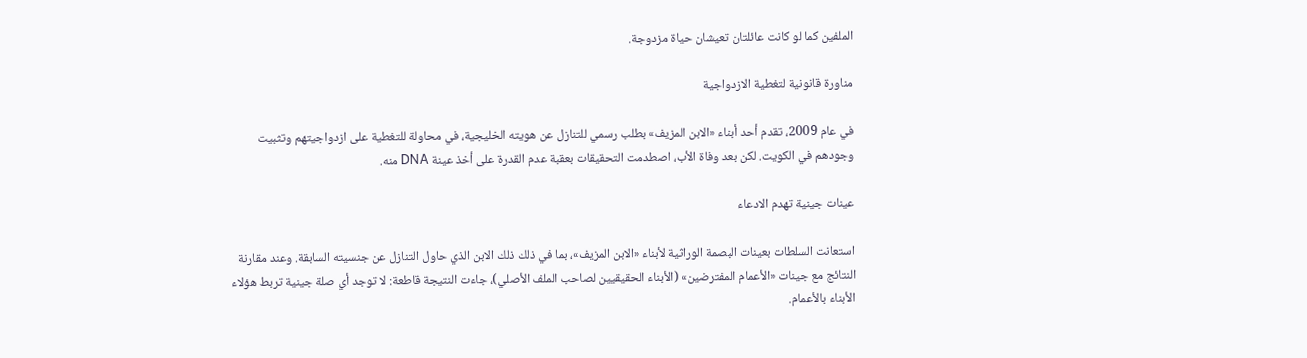الملفين كما لو كانت عائلتان تعيشان حياة مزدوجة.

مناورة قانونية لتغطية الازدواجية

في عام 2009، تقدم أحد أبناء «الابن المزيف» بطلب رسمي للتنازل عن هويته الخليجية، في محاولة للتغطية على ازدواجيتهم وتثبيت وجودهم في الكويت. لكن بعد وفاة الأب، اصطدمت التحقيقات بعقبة عدم القدرة على أخذ عينة DNA منه.

عينات جينية تهدم الادعاء

استعانت السلطات بعينات البصمة الوراثية لأبناء «الابن المزيف»، بما في ذلك ذلك الابن الذي حاول التنازل عن جنسيته السابقة. وعند مقارنة النتائج مع جينات «الأعمام المفترضين» (الأبناء الحقيقيين لصاحب الملف الأصلي)، جاءت النتيجة قاطعة: لا توجد أي صلة جينية تربط هؤلاء الأبناء بالأعمام.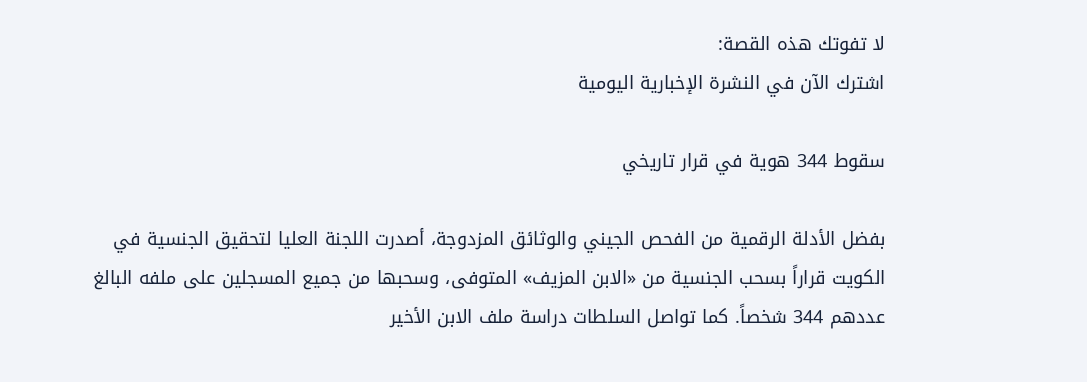لا تفوتك هذه القصة:
اشترك الآن في النشرة الإخبارية اليومية

سقوط 344 هوية في قرار تاريخي

بفضل الأدلة الرقمية من الفحص الجيني والوثائق المزدوجة، أصدرت اللجنة العليا لتحقيق الجنسية في الكويت قراراً بسحب الجنسية من «الابن المزيف» المتوفى، وسحبها من جميع المسجلين على ملفه البالغ عددهم 344 شخصاً. كما تواصل السلطات دراسة ملف الابن الأخير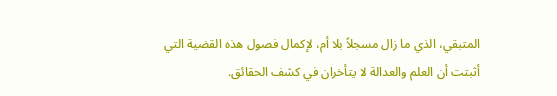المتبقي، الذي ما زال مسجلاً بلا أم، لإكمال فصول هذه القضية التي أثبتت أن العلم والعدالة لا يتأخران في كشف الحقائق.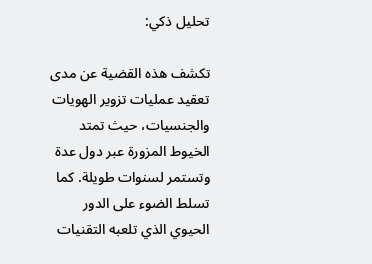تحليل ذكي:

تكشف هذه القضية عن مدى تعقيد عمليات تزوير الهويات والجنسيات، حيث تمتد الخيوط المزورة عبر دول عدة وتستمر لسنوات طويلة. كما تسلط الضوء على الدور الحيوي الذي تلعبه التقنيات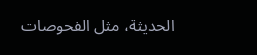الحديثة، مثل الفحوصات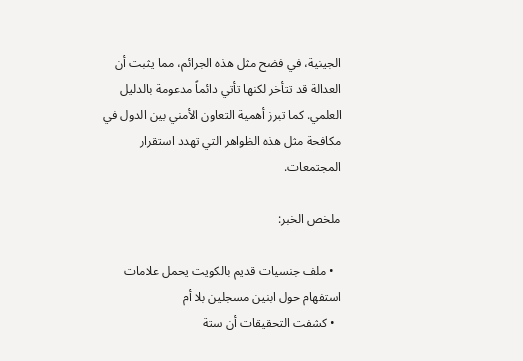الجينية، في فضح مثل هذه الجرائم، مما يثبت أن العدالة قد تتأخر لكنها تأتي دائماً مدعومة بالدليل العلمي. كما تبرز أهمية التعاون الأمني بين الدول في مكافحة مثل هذه الظواهر التي تهدد استقرار المجتمعات.

ملخص الخبر:

  • ملف جنسيات قديم بالكويت يحمل علامات استفهام حول ابنين مسجلين بلا أم
  • كشفت التحقيقات أن ستة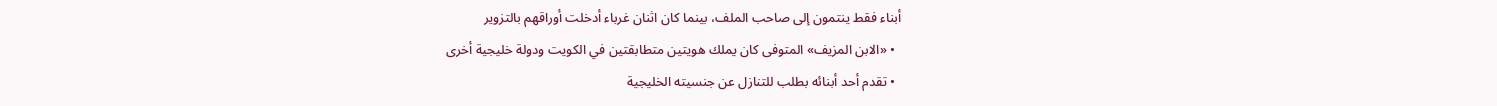أبناء فقط ينتمون إلى صاحب الملف، بينما كان اثنان غرباء أدخلت أوراقهم بالتزوير
  • «الابن المزيف» المتوفى كان يملك هويتين متطابقتين في الكويت ودولة خليجية أخرى
  • تقدم أحد أبنائه بطلب للتنازل عن جنسيته الخليجية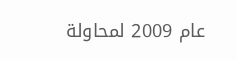عام 2009 لمحاولة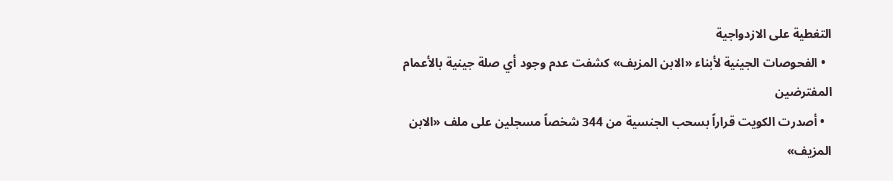التغطية على الازدواجية
  • الفحوصات الجينية لأبناء «الابن المزيف» كشفت عدم وجود أي صلة جينية بالأعمام المفترضين
  • أصدرت الكويت قراراً بسحب الجنسية من 344 شخصاً مسجلين على ملف «الابن المزيف»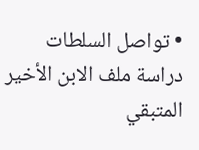• تواصل السلطات دراسة ملف الابن الأخير المتبقي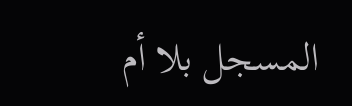المسجل بلا أم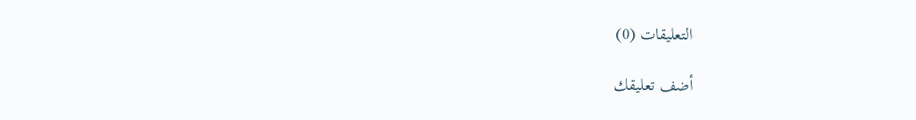التعليقات (0)

أضف تعليقك